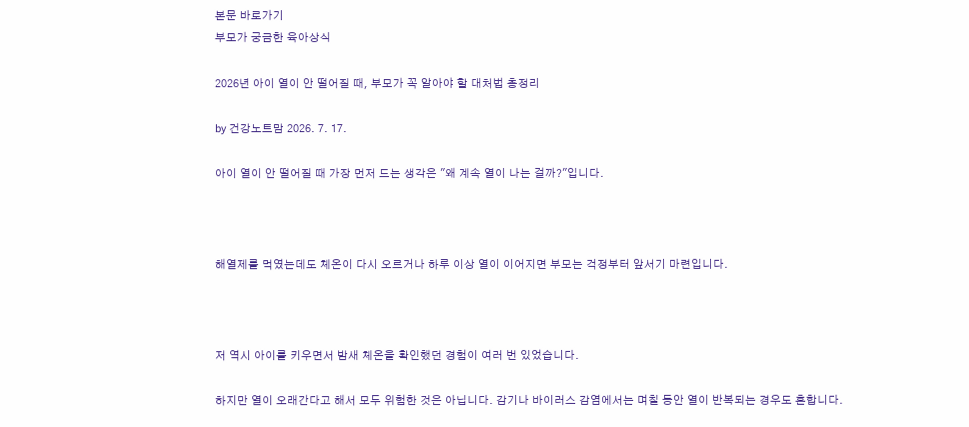본문 바로가기
부모가 궁금한 육아상식

2026년 아이 열이 안 떨어질 때, 부모가 꼭 알아야 할 대처법 총정리

by 건강노트맘 2026. 7. 17.

아이 열이 안 떨어질 때 가장 먼저 드는 생각은 "왜 계속 열이 나는 걸까?"입니다.



해열제를 먹였는데도 체온이 다시 오르거나 하루 이상 열이 이어지면 부모는 걱정부터 앞서기 마련입니다.



저 역시 아이를 키우면서 밤새 체온을 확인했던 경험이 여러 번 있었습니다.

하지만 열이 오래간다고 해서 모두 위험한 것은 아닙니다. 감기나 바이러스 감염에서는 며칠 동안 열이 반복되는 경우도 흔합니다.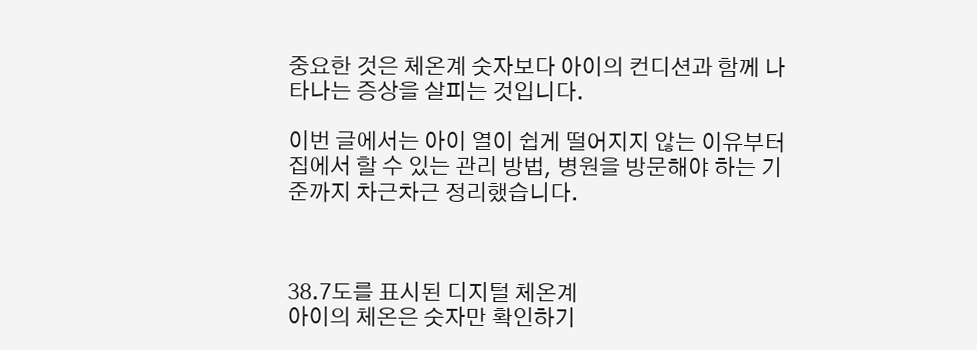중요한 것은 체온계 숫자보다 아이의 컨디션과 함께 나타나는 증상을 살피는 것입니다.

이번 글에서는 아이 열이 쉽게 떨어지지 않는 이유부터 집에서 할 수 있는 관리 방법, 병원을 방문해야 하는 기준까지 차근차근 정리했습니다.



38.7도를 표시된 디지털 체온계
아이의 체온은 숫자만 확인하기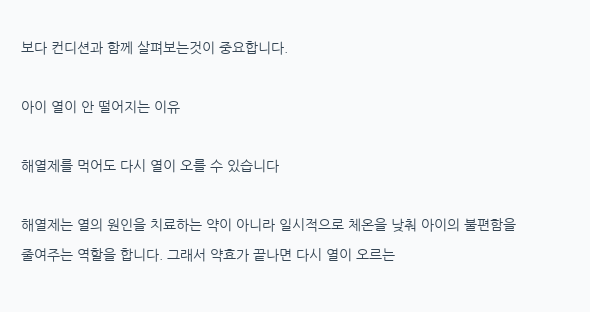보다 컨디션과 함께 살펴보는것이 중요합니다.

아이 열이 안 떨어지는 이유

해열제를 먹어도 다시 열이 오를 수 있습니다

해열제는 열의 원인을 치료하는 약이 아니라 일시적으로 체온을 낮춰 아이의 불편함을 줄여주는 역할을 합니다. 그래서 약효가 끝나면 다시 열이 오르는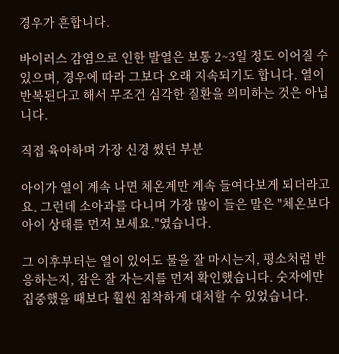경우가 흔합니다.

바이러스 감염으로 인한 발열은 보통 2~3일 정도 이어질 수 있으며, 경우에 따라 그보다 오래 지속되기도 합니다. 열이 반복된다고 해서 무조건 심각한 질환을 의미하는 것은 아닙니다.

직접 육아하며 가장 신경 썼던 부분

아이가 열이 계속 나면 체온계만 계속 들여다보게 되더라고요. 그런데 소아과를 다니며 가장 많이 들은 말은 "체온보다 아이 상태를 먼저 보세요."였습니다.

그 이후부터는 열이 있어도 물을 잘 마시는지, 평소처럼 반응하는지, 잠은 잘 자는지를 먼저 확인했습니다. 숫자에만 집중했을 때보다 훨씬 침착하게 대처할 수 있었습니다.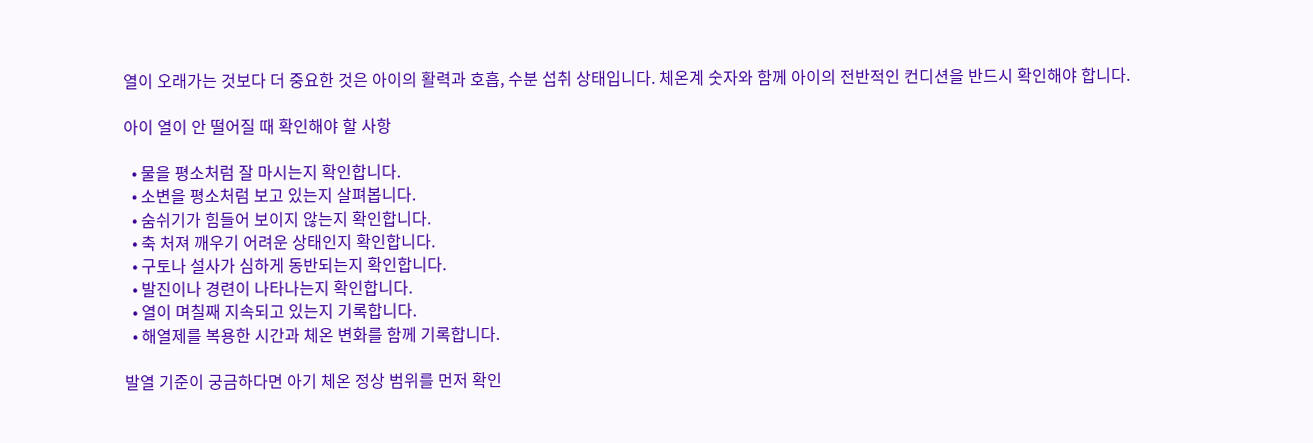열이 오래가는 것보다 더 중요한 것은 아이의 활력과 호흡, 수분 섭취 상태입니다. 체온계 숫자와 함께 아이의 전반적인 컨디션을 반드시 확인해야 합니다.

아이 열이 안 떨어질 때 확인해야 할 사항

  • 물을 평소처럼 잘 마시는지 확인합니다.
  • 소변을 평소처럼 보고 있는지 살펴봅니다.
  • 숨쉬기가 힘들어 보이지 않는지 확인합니다.
  • 축 처져 깨우기 어려운 상태인지 확인합니다.
  • 구토나 설사가 심하게 동반되는지 확인합니다.
  • 발진이나 경련이 나타나는지 확인합니다.
  • 열이 며칠째 지속되고 있는지 기록합니다.
  • 해열제를 복용한 시간과 체온 변화를 함께 기록합니다.

발열 기준이 궁금하다면 아기 체온 정상 범위를 먼저 확인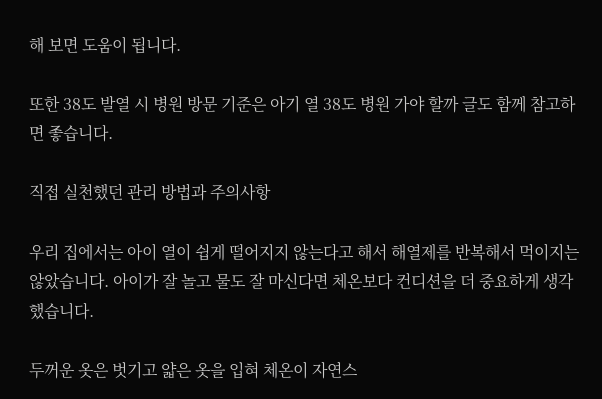해 보면 도움이 됩니다.

또한 38도 발열 시 병원 방문 기준은 아기 열 38도 병원 가야 할까 글도 함께 참고하면 좋습니다.

직접 실천했던 관리 방법과 주의사항

우리 집에서는 아이 열이 쉽게 떨어지지 않는다고 해서 해열제를 반복해서 먹이지는 않았습니다. 아이가 잘 놀고 물도 잘 마신다면 체온보다 컨디션을 더 중요하게 생각했습니다.

두꺼운 옷은 벗기고 얇은 옷을 입혀 체온이 자연스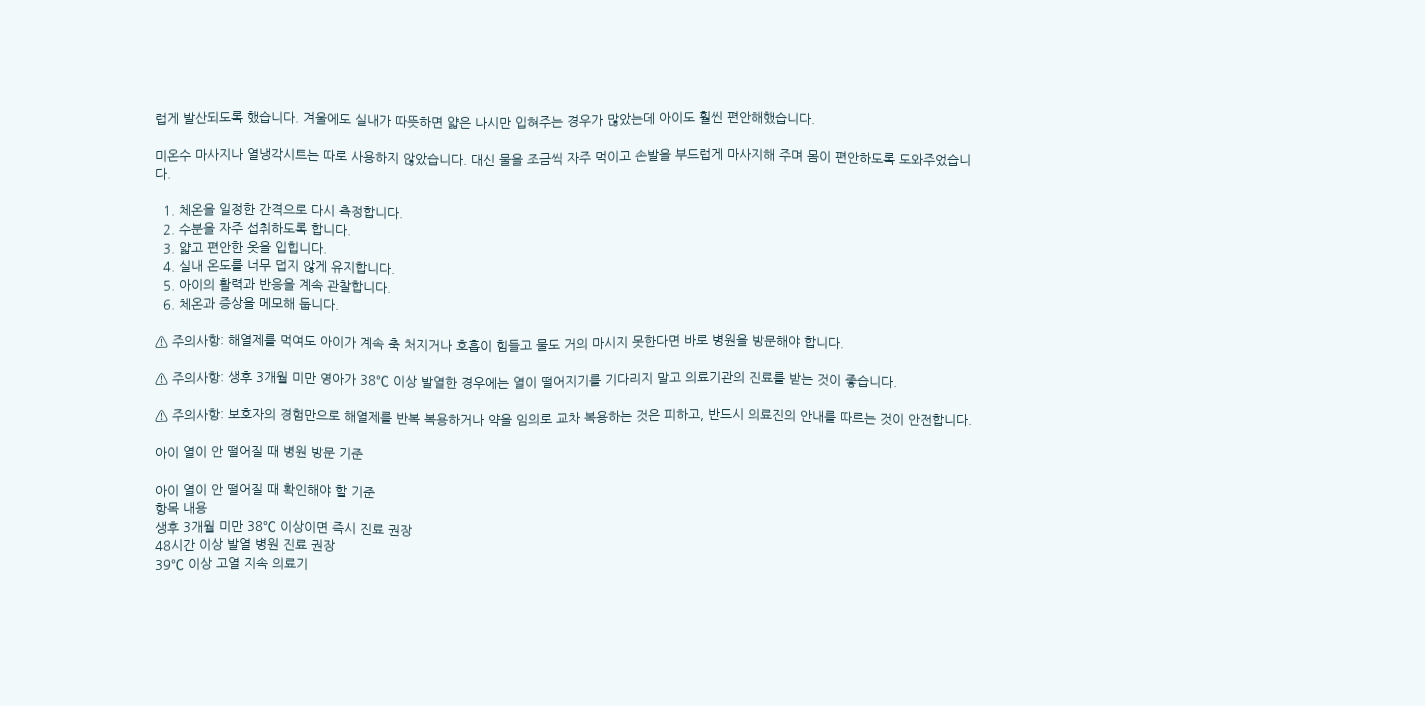럽게 발산되도록 했습니다. 겨울에도 실내가 따뜻하면 얇은 나시만 입혀주는 경우가 많았는데 아이도 훨씬 편안해했습니다.

미온수 마사지나 열냉각시트는 따로 사용하지 않았습니다. 대신 물을 조금씩 자주 먹이고 손발을 부드럽게 마사지해 주며 몸이 편안하도록 도와주었습니다.

  1. 체온을 일정한 간격으로 다시 측정합니다.
  2. 수분을 자주 섭취하도록 합니다.
  3. 얇고 편안한 옷을 입힙니다.
  4. 실내 온도를 너무 덥지 않게 유지합니다.
  5. 아이의 활력과 반응을 계속 관찰합니다.
  6. 체온과 증상을 메모해 둡니다.

⚠ 주의사항: 해열제를 먹여도 아이가 계속 축 처지거나 호흡이 힘들고 물도 거의 마시지 못한다면 바로 병원을 방문해야 합니다.

⚠ 주의사항: 생후 3개월 미만 영아가 38℃ 이상 발열한 경우에는 열이 떨어지기를 기다리지 말고 의료기관의 진료를 받는 것이 좋습니다.

⚠ 주의사항: 보호자의 경험만으로 해열제를 반복 복용하거나 약을 임의로 교차 복용하는 것은 피하고, 반드시 의료진의 안내를 따르는 것이 안전합니다.

아이 열이 안 떨어질 때 병원 방문 기준

아이 열이 안 떨어질 때 확인해야 할 기준
항목 내용
생후 3개월 미만 38℃ 이상이면 즉시 진료 권장
48시간 이상 발열 병원 진료 권장
39℃ 이상 고열 지속 의료기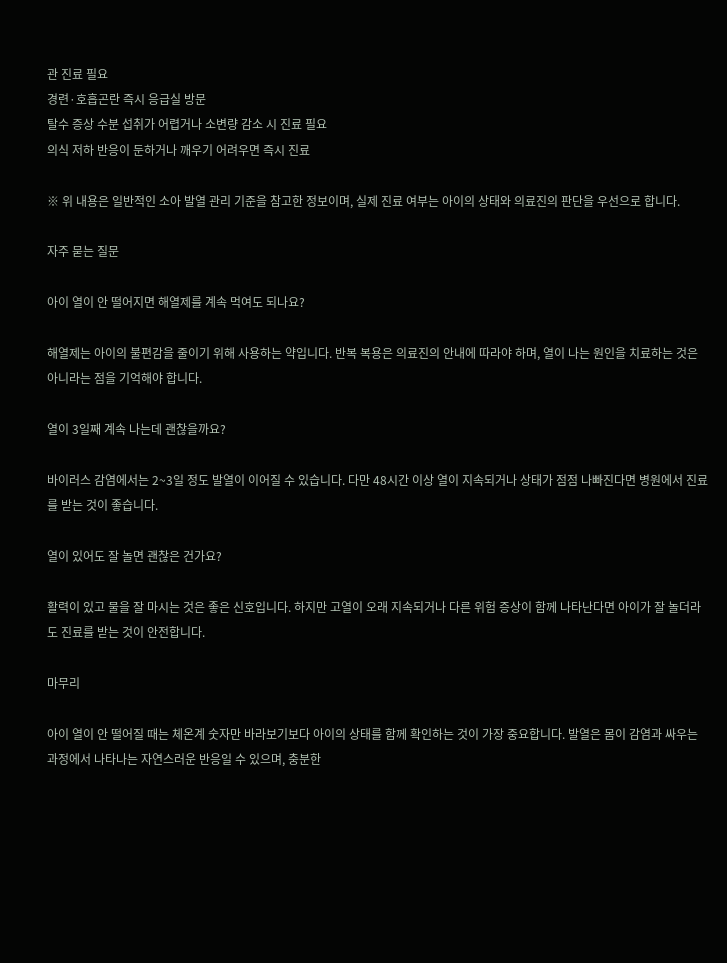관 진료 필요
경련·호흡곤란 즉시 응급실 방문
탈수 증상 수분 섭취가 어렵거나 소변량 감소 시 진료 필요
의식 저하 반응이 둔하거나 깨우기 어려우면 즉시 진료

※ 위 내용은 일반적인 소아 발열 관리 기준을 참고한 정보이며, 실제 진료 여부는 아이의 상태와 의료진의 판단을 우선으로 합니다.

자주 묻는 질문

아이 열이 안 떨어지면 해열제를 계속 먹여도 되나요?

해열제는 아이의 불편감을 줄이기 위해 사용하는 약입니다. 반복 복용은 의료진의 안내에 따라야 하며, 열이 나는 원인을 치료하는 것은 아니라는 점을 기억해야 합니다.

열이 3일째 계속 나는데 괜찮을까요?

바이러스 감염에서는 2~3일 정도 발열이 이어질 수 있습니다. 다만 48시간 이상 열이 지속되거나 상태가 점점 나빠진다면 병원에서 진료를 받는 것이 좋습니다.

열이 있어도 잘 놀면 괜찮은 건가요?

활력이 있고 물을 잘 마시는 것은 좋은 신호입니다. 하지만 고열이 오래 지속되거나 다른 위험 증상이 함께 나타난다면 아이가 잘 놀더라도 진료를 받는 것이 안전합니다.

마무리

아이 열이 안 떨어질 때는 체온계 숫자만 바라보기보다 아이의 상태를 함께 확인하는 것이 가장 중요합니다. 발열은 몸이 감염과 싸우는 과정에서 나타나는 자연스러운 반응일 수 있으며, 충분한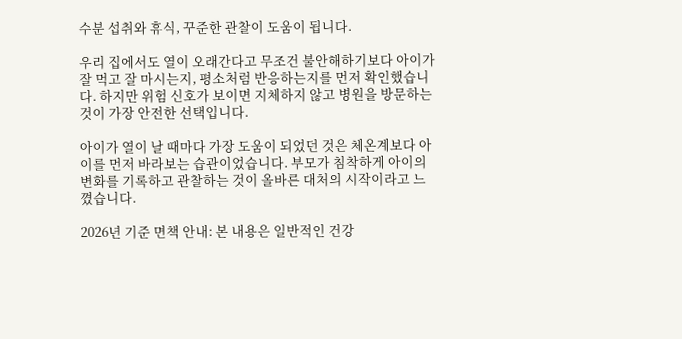수분 섭취와 휴식, 꾸준한 관찰이 도움이 됩니다.

우리 집에서도 열이 오래간다고 무조건 불안해하기보다 아이가 잘 먹고 잘 마시는지, 평소처럼 반응하는지를 먼저 확인했습니다. 하지만 위험 신호가 보이면 지체하지 않고 병원을 방문하는 것이 가장 안전한 선택입니다.

아이가 열이 날 때마다 가장 도움이 되었던 것은 체온계보다 아이를 먼저 바라보는 습관이었습니다. 부모가 침착하게 아이의 변화를 기록하고 관찰하는 것이 올바른 대처의 시작이라고 느꼈습니다.

2026년 기준 면책 안내: 본 내용은 일반적인 건강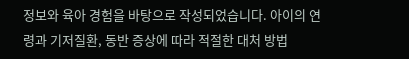정보와 육아 경험을 바탕으로 작성되었습니다. 아이의 연령과 기저질환, 동반 증상에 따라 적절한 대처 방법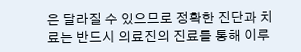은 달라질 수 있으므로 정확한 진단과 치료는 반드시 의료진의 진료를 통해 이루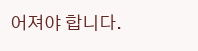어져야 합니다.